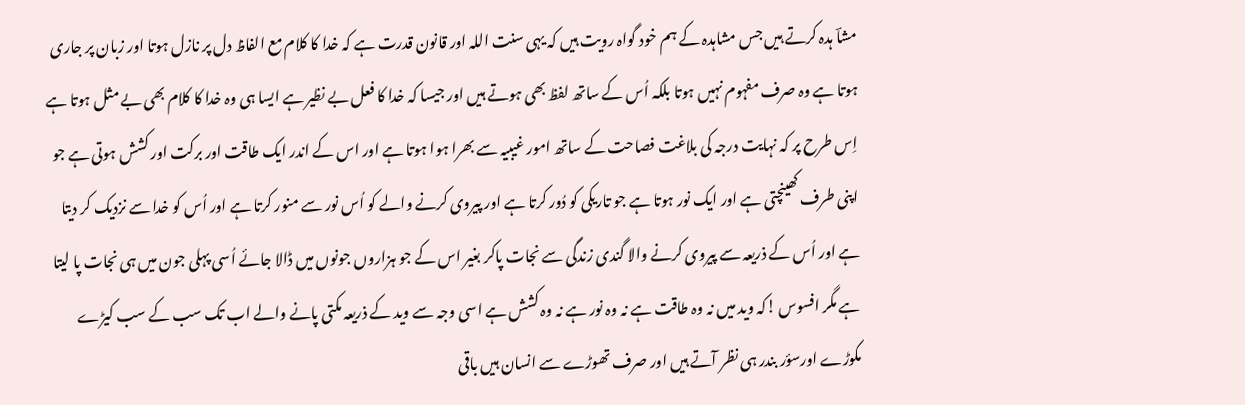مشاؔ ہدہ کرتے ہیں جس مشاہدہ کے ہم خود گواہ رویت ہیں کہ یہی سنت اللہ اور قانون قدرت ہے کہ خدا کا کلام مع الفاظ دل پر نازل ہوتا اور زبان پر جاری ہوتا ہے وہ صرف مفہوم نہیں ہوتا بلکہ اُس کے ساتھ لفظ بھی ہوتے ہیں اور جیسا کہ خدا کا فعل بے نظیر ہے ایسا ہی وہ خدا کا کلام بھی بے مثل ہوتا ہے اِس طرح پر کہ نہایت درجہ کی بلاغت فصاحت کے ساتھ امور غیبیہ سے بھرا ہوا ہوتا ہے اور اس کے اندر ایک طاقت اور برکت اور کشش ہوتی ہے جو اپنی طرف کھینچتی ہے اور ایک نور ہوتا ہے جو تاریکی کو دُور کرتا ہے اور پیروی کرنے والے کو اُس نور سے منور کرتا ہے اور اُس کو خدا سے نزدیک کر دیتا ہے اور اُس کے ذریعہ سے پیروی کرنے والا گندی زندگی سے نجات پاکر بغیر اس کے جو ہزاروں جونوں میں ڈالا جائے اُسی پہلی جون میں ہی نجات پا لیتا ہے مگر افسوس !کہ وید میں نہ وہ طاقت ہے نہ وہ نور ہے نہ وہ کشش ہے اسی وجہ سے وید کے ذریعہ مکتی پانے والے اب تک سب کے سب کیڑے مکوڑے اورسؤر بندر ہی نظر آتے ہیں اور صرف تھوڑے سے انسان ہیں باقی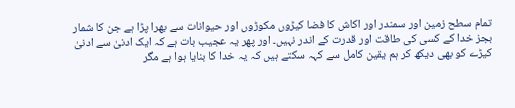تمام سطح زمین اور سمندر اور اکاش کا فضا کیڑوں مکوڑوں اور حیوانات سے بھرا پڑا ہے جن کا شمار بجز خدا کے کسی کی طاقت اور قدرت کے اندر نہیں۔ اور پھر یہ عجیب بات ہے کہ ایک ادنیٰ سے ادنیٰ کیڑے کو بھی دیکھ کر ہم یقین کامل سے کہہ سکتے ہیں کہ یہ خدا کا بنایا ہوا ہے مگر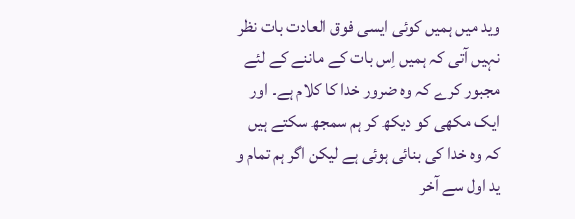وید میں ہمیں کوئی ایسی فوق العادت بات نظر نہیں آتی کہ ہمیں اِس بات کے ماننے کے لئے مجبور کرے کہ وہ ضرور خدا کا کلام ہے۔ اور ایک مکھی کو دیکھ کر ہم سمجھ سکتے ہیں کہ وہ خدا کی بنائی ہوئی ہے لیکن اگر ہم تمام و ید اول سے آخر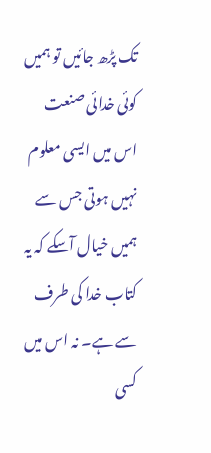تک پڑھ جائیں تو ہمیں کوئی خدائی صنعت اس میں ایسی معلوم نہیں ہوتی جس سے ہمیں خیال آسکے کہ یہ کتاب خدا کی طرف سے ہے۔ نہ اس میں کسی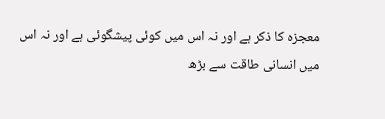معجزہ کا ذکر ہے اور نہ اس میں کوئی پیشگوئی ہے اور نہ اس میں انسانی طاقت سے بڑھ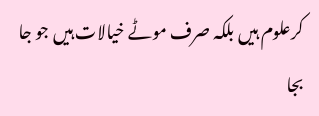کرعلوم ہیں بلکہ صرف موٹے خیالات ہیں جو جا بجا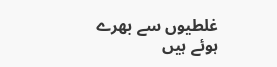غلطیوں سے بھرے ہوئے ہیں